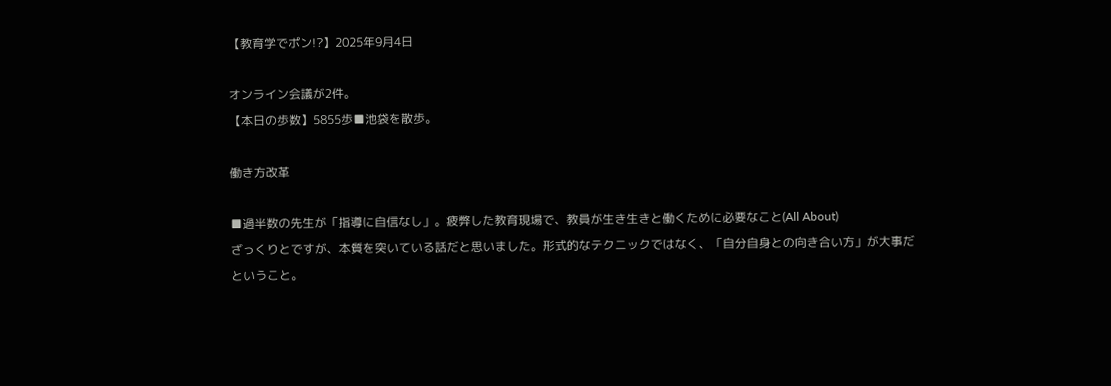【教育学でポン!?】2025年9月4日

オンライン会議が2件。
【本日の歩数】5855歩■池袋を散歩。

働き方改革

■過半数の先生が「指導に自信なし」。疲弊した教育現場で、教員が生き生きと働くために必要なこと(All About)
ざっくりとですが、本質を突いている話だと思いました。形式的なテクニックではなく、「自分自身との向き合い方」が大事だということ。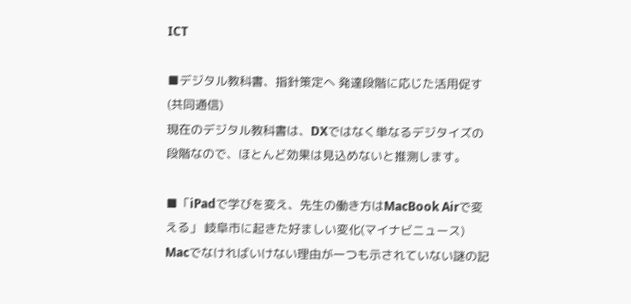ICT

■デジタル教科書、指針策定へ 発達段階に応じた活用促す(共同通信)
現在のデジタル教科書は、DXではなく単なるデジタイズの段階なので、ほとんど効果は見込めないと推測します。

■「iPadで学びを変え、先生の働き方はMacBook Airで変える」 岐阜市に起きた好ましい変化(マイナビニュース)
Macでなければいけない理由が一つも示されていない謎の記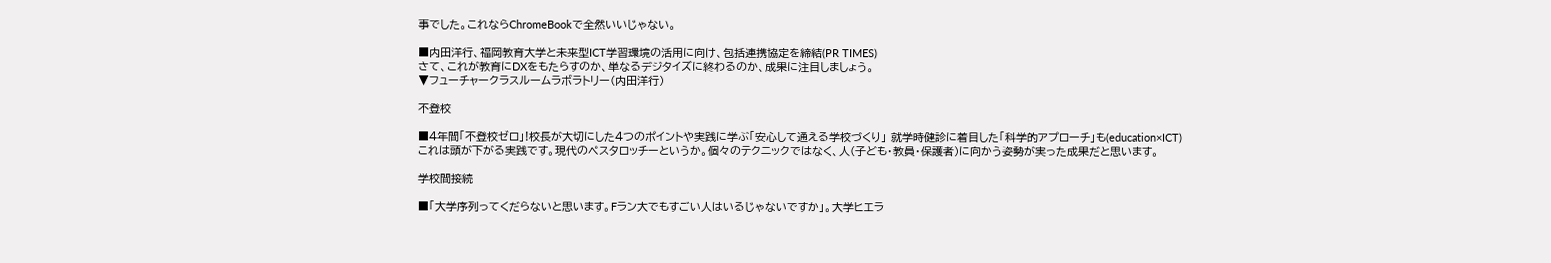事でした。これならChromeBookで全然いいじゃない。

■内田洋行、福岡教育大学と未来型ICT学習環境の活用に向け、包括連携協定を締結(PR TIMES)
さて、これが教育にDXをもたらすのか、単なるデジタイズに終わるのか、成果に注目しましょう。
▼フューチャークラスルームラボラトリー(内田洋行)

不登校

■4年間「不登校ゼロ」!校長が大切にした4つのポイントや実践に学ぶ「安心して通える学校づくり」 就学時健診に着目した「科学的アプローチ」も(education×ICT)
これは頭が下がる実践です。現代のペスタロッチーというか。個々のテクニックではなく、人(子ども・教員・保護者)に向かう姿勢が実った成果だと思います。

学校間接続

■「大学序列ってくだらないと思います。Fラン大でもすごい人はいるじゃないですか」。大学ヒエラ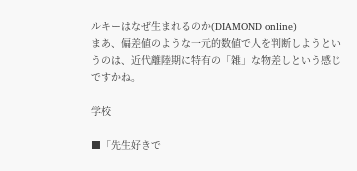ルキーはなぜ生まれるのか(DIAMOND online)
まあ、偏差値のような一元的数値で人を判断しようというのは、近代離陸期に特有の「雑」な物差しという感じですかね。

学校

■「先生好きで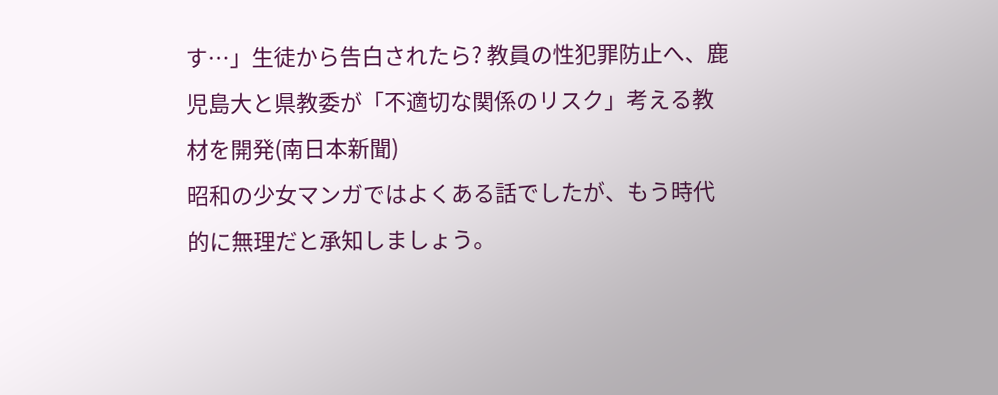す…」生徒から告白されたら? 教員の性犯罪防止へ、鹿児島大と県教委が「不適切な関係のリスク」考える教材を開発(南日本新聞)
昭和の少女マンガではよくある話でしたが、もう時代的に無理だと承知しましょう。